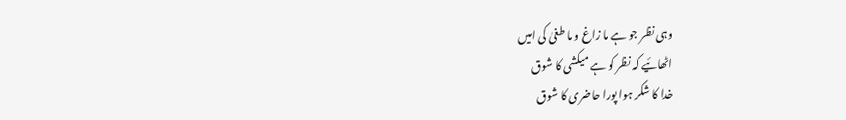وہی نظر جو ہے ما زاغ و ما طغیٰ کی امیں
اٹھائیے کہ نظر کو ہے میکشی کا شوق
خدا کا شکر ہوا پورا حاضری کا شوق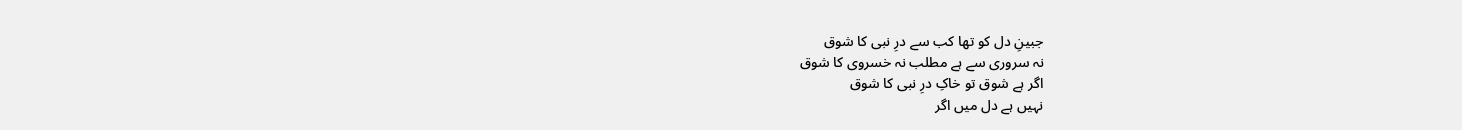جبینِ دل کو تھا کب سے درِ نبی کا شوق
نہ سروری سے ہے مطلب نہ خسروی کا شوق
اگر ہے شوق تو خاکِ درِ نبی کا شوق
نہیں ہے دل میں اگر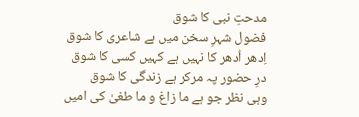مدحتِ نبی کا شوق
فضول شہرِ سخن میں ہے شاعری کا شوق
اِدھر اُدھر کا نہیں ہے کہیں کسی کا شوق
درِ حضور پہ مرکر ہے زندگی کا شوق
وہی نظر جو ہے ما زاغ و ما طغیٰ کی امیں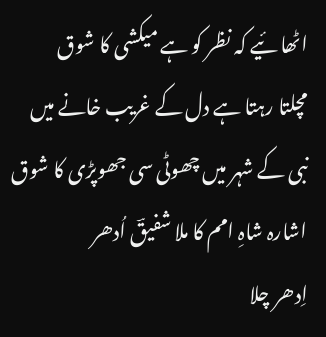اٹھا ئیے کہ نظر کو ہے میکشی کا شوق
مچلتا رہتا ہے دل کے غریب خانے میں
نبی کے شہر میں چھوٹی سی جھوپڑی کا شوق
اشارہ شاہِ امم کا ملا شفیقؔ اُدھر
اِدھر چلا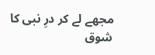مجھے لے کر درِ نبی کا شوق